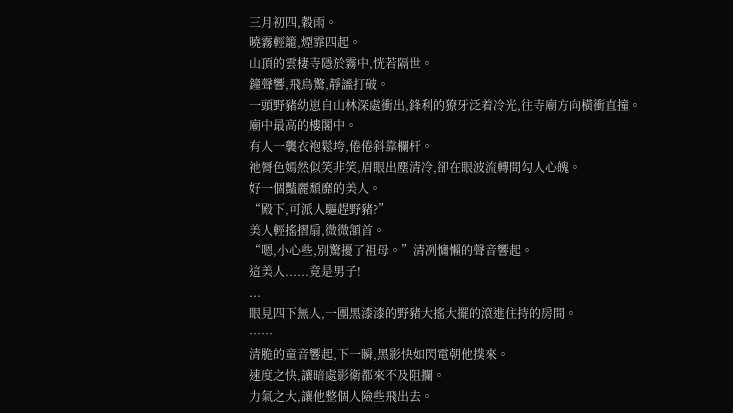三月初四,穀雨。
曉霧輕籠,煙霏四起。
山頂的雲棲寺隱於霧中,恍若隔世。
鐘聲響,飛鳥驚,靜謐打破。
一頭野豬幼崽自山林深處衝出,鋒利的獠牙泛着冷光,往寺廟方向橫衝直撞。
廟中最高的樓閣中。
有人一襲衣袍鬆垮,倦倦斜靠欄杆。
祂脣色嫣然似笑非笑,眉眼出塵清冷,卻在眼波流轉間勾人心魄。
好一個豔麗頹靡的美人。
“殿下,可派人驅趕野豬?”
美人輕搖摺扇,微微頷首。
“嗯,小心些,別驚擾了祖母。”清冽慵懶的聲音響起。
這美人......竟是男子!
...
眼見四下無人,一團黑漆漆的野豬大搖大擺的滾進住持的房間。
……
清脆的童音響起,下一瞬,黑影快如閃電朝他撲來。
速度之快,讓暗處影衛都來不及阻攔。
力氣之大,讓他整個人險些飛出去。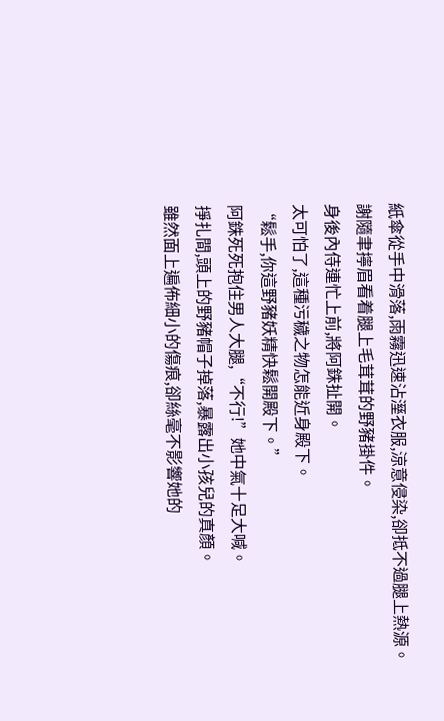紙傘從手中滑落,雨霧迅速沾溼衣服,涼意侵染,卻抵不過腿上熱源。
謝隨聿擰眉看着腿上毛茸茸的野豬掛件。
身後內侍連忙上前,將阿銖扯開。
太可怕了,這種污穢之物怎能近身殿下。
“鬆手,你這野豬妖精快鬆開殿下。”
阿銖死死抱住男人大腿,“不行!”她中氣十足大喊。
掙扎間,頭上的野豬帽子掉落,暴露出小孩兒的真顏。
雖然面上遍佈細小的傷痕,卻絲毫不影響她的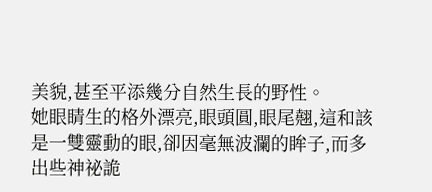美貌,甚至平添幾分自然生長的野性。
她眼睛生的格外漂亮,眼頭圓,眼尾翹,這和該是一雙靈動的眼,卻因毫無波瀾的眸子,而多出些神祕詭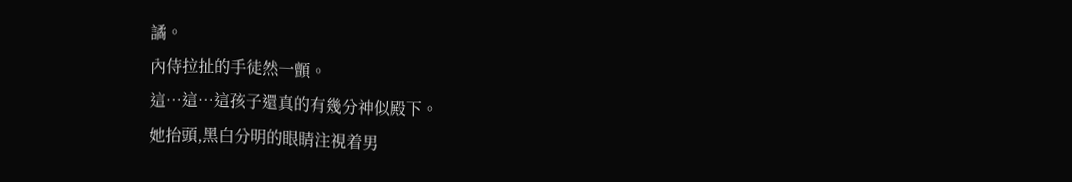譎。
內侍拉扯的手徒然一顫。
這…這…這孩子還真的有幾分神似殿下。
她抬頭,黑白分明的眼睛注視着男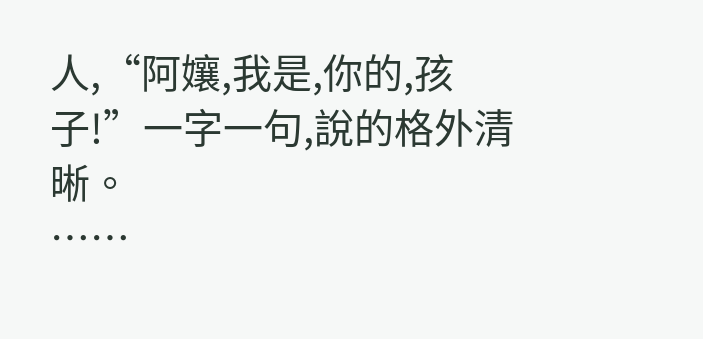人,“阿孃,我是,你的,孩子!”一字一句,說的格外清晰。
……